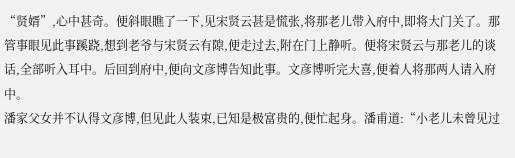“贤婿”,心中甚奇。便斜眼瞧了一下,见宋贤云甚是慌张,将那老儿带入府中,即将大门关了。那管事眼见此事蹊跷,想到老爷与宋贤云有隙,便走过去,附在门上静听。便将宋贤云与那老儿的谈话,全部听入耳中。后回到府中,便向文彦博告知此事。文彦博听完大喜,便着人将那两人请入府中。
潘家父女并不认得文彦博,但见此人装束,已知是极富贵的,便忙起身。潘甫道:“小老儿未曾见过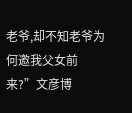老爷,却不知老爷为何邀我父女前来?”文彦博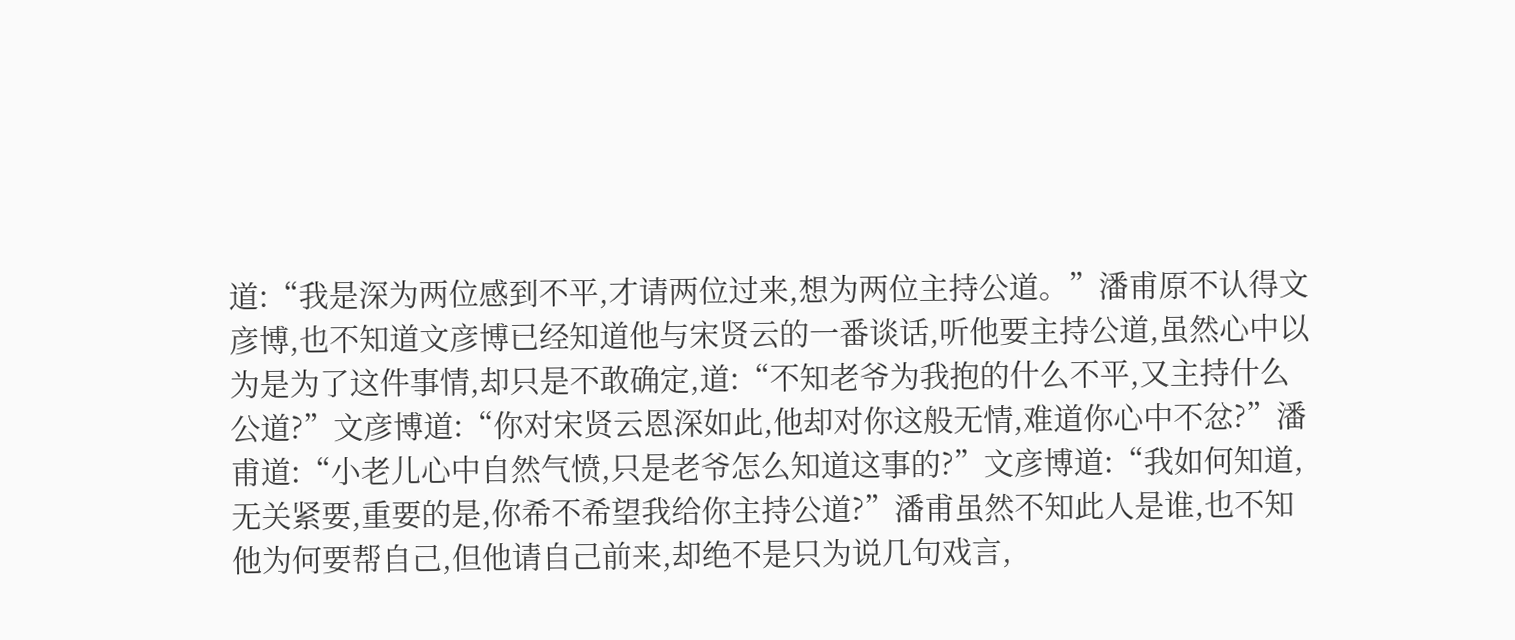道:“我是深为两位感到不平,才请两位过来,想为两位主持公道。”潘甫原不认得文彦博,也不知道文彦博已经知道他与宋贤云的一番谈话,听他要主持公道,虽然心中以为是为了这件事情,却只是不敢确定,道:“不知老爷为我抱的什么不平,又主持什么公道?”文彦博道:“你对宋贤云恩深如此,他却对你这般无情,难道你心中不忿?”潘甫道:“小老儿心中自然气愤,只是老爷怎么知道这事的?”文彦博道:“我如何知道,无关紧要,重要的是,你希不希望我给你主持公道?”潘甫虽然不知此人是谁,也不知他为何要帮自己,但他请自己前来,却绝不是只为说几句戏言,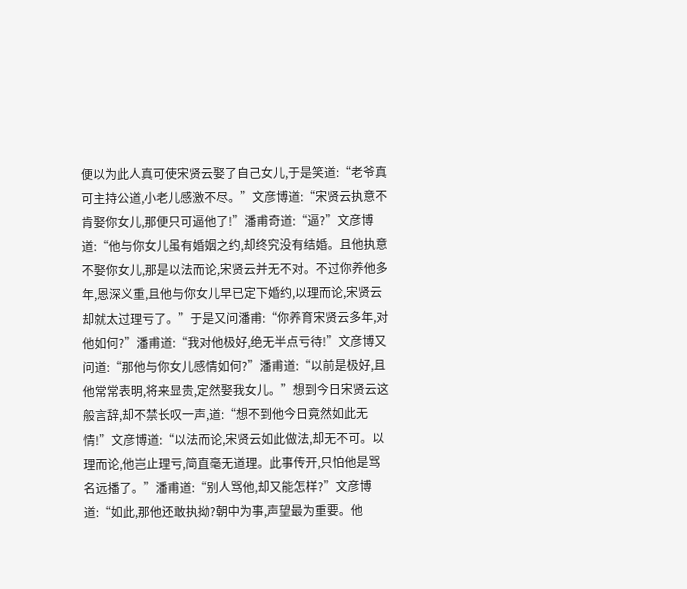便以为此人真可使宋贤云娶了自己女儿,于是笑道:“老爷真可主持公道,小老儿感激不尽。”文彦博道:“宋贤云执意不肯娶你女儿,那便只可逼他了!”潘甫奇道:“逼?”文彦博道:“他与你女儿虽有婚姻之约,却终究没有结婚。且他执意不娶你女儿,那是以法而论,宋贤云并无不对。不过你养他多年,恩深义重,且他与你女儿早已定下婚约,以理而论,宋贤云却就太过理亏了。”于是又问潘甫:“你养育宋贤云多年,对他如何?”潘甫道:“我对他极好,绝无半点亏待!”文彦博又问道:“那他与你女儿感情如何?”潘甫道:“以前是极好,且他常常表明,将来显贵,定然娶我女儿。”想到今日宋贤云这般言辞,却不禁长叹一声,道:“想不到他今日竟然如此无情!”文彦博道:“以法而论,宋贤云如此做法,却无不可。以理而论,他岂止理亏,简直毫无道理。此事传开,只怕他是骂名远播了。”潘甫道:“别人骂他,却又能怎样?”文彦博道:“如此,那他还敢执拗?朝中为事,声望最为重要。他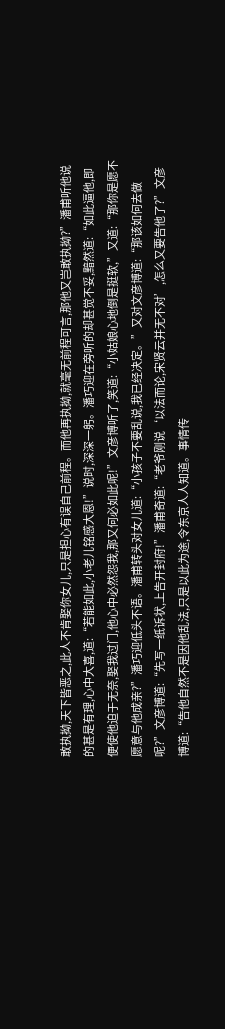敢执拗,天下皆恶之,此人不肯娶你女儿,只是担心有误自己前程。而他再执拗,就毫无前程可言,那他又岂敢执拗?”潘甫听他说的甚是有理,心中大喜,道:“若能如此,小老儿铭感大恩!”说时,深深一躬。潘巧迎在旁听的却甚觉不妥,黯然道:“如此逼他,即便使他迫于无奈,娶我过门,他心中必然怨我,那又何必如此呢!”文彦博听了,笑道:“小姑娘心地倒是挺软,”又道:“那你是愿不愿意与他成亲?”潘巧迎低头不语。潘甫转头对女儿道:“小孩子不要乱说,我已经决定。”又对文彦博道:“那该如何去做呢?”文彦博道:“先写一纸诉状,上告开封府!”潘甫奇道:“老爷刚说‘以法而论,宋贤云并无不对’,怎么又要告他了?”文彦博道:“告他自然不是因他乱法,只是以此为途,令东京人人知道。事情传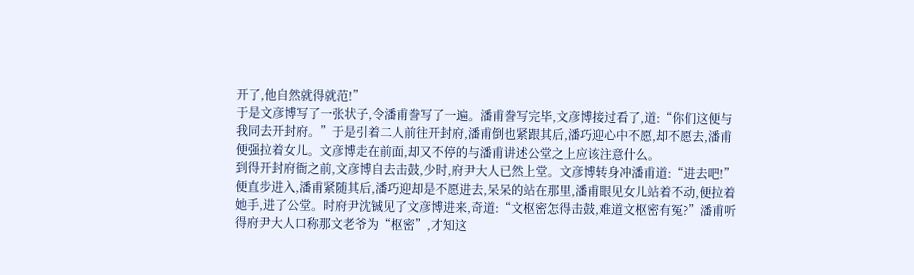开了,他自然就得就范!”
于是文彦博写了一张状子,令潘甫誊写了一遍。潘甫誊写完毕,文彦博接过看了,道:“你们这便与我同去开封府。”于是引着二人前往开封府,潘甫倒也紧跟其后,潘巧迎心中不愿,却不愿去,潘甫便强拉着女儿。文彦博走在前面,却又不停的与潘甫讲述公堂之上应该注意什么。
到得开封府衙之前,文彦博自去击鼓,少时,府尹大人已然上堂。文彦博转身冲潘甫道:“进去吧!”便直步进入,潘甫紧随其后,潘巧迎却是不愿进去,呆呆的站在那里,潘甫眼见女儿站着不动,便拉着她手,进了公堂。时府尹沈铖见了文彦博进来,奇道:“文枢密怎得击鼓,难道文枢密有冤?”潘甫听得府尹大人口称那文老爷为“枢密”,才知这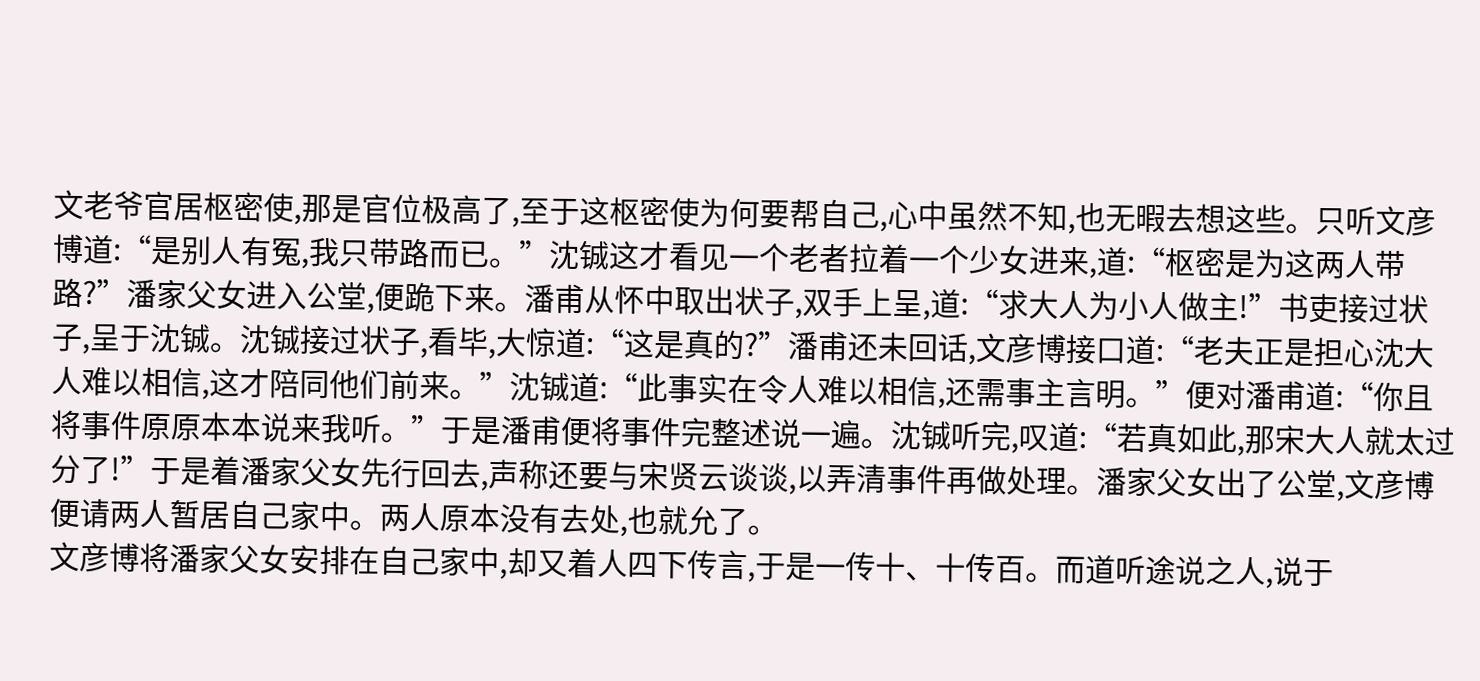文老爷官居枢密使,那是官位极高了,至于这枢密使为何要帮自己,心中虽然不知,也无暇去想这些。只听文彦博道:“是别人有冤,我只带路而已。”沈铖这才看见一个老者拉着一个少女进来,道:“枢密是为这两人带路?”潘家父女进入公堂,便跪下来。潘甫从怀中取出状子,双手上呈,道:“求大人为小人做主!”书吏接过状子,呈于沈铖。沈铖接过状子,看毕,大惊道:“这是真的?”潘甫还未回话,文彦博接口道:“老夫正是担心沈大人难以相信,这才陪同他们前来。”沈铖道:“此事实在令人难以相信,还需事主言明。”便对潘甫道:“你且将事件原原本本说来我听。”于是潘甫便将事件完整述说一遍。沈铖听完,叹道:“若真如此,那宋大人就太过分了!”于是着潘家父女先行回去,声称还要与宋贤云谈谈,以弄清事件再做处理。潘家父女出了公堂,文彦博便请两人暂居自己家中。两人原本没有去处,也就允了。
文彦博将潘家父女安排在自己家中,却又着人四下传言,于是一传十、十传百。而道听途说之人,说于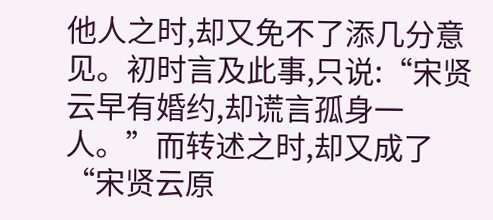他人之时,却又免不了添几分意见。初时言及此事,只说:“宋贤云早有婚约,却谎言孤身一人。”而转述之时,却又成了“宋贤云原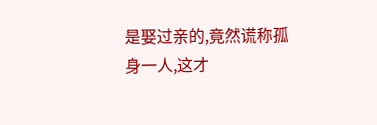是娶过亲的,竟然谎称孤身一人,这才